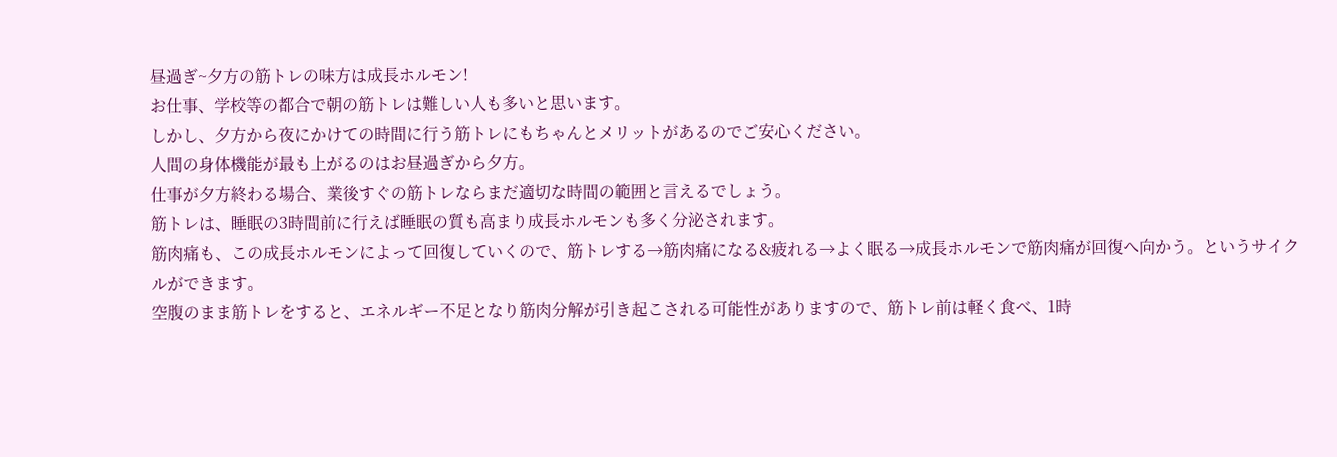昼過ぎ~夕方の筋トレの味方は成長ホルモン!
お仕事、学校等の都合で朝の筋トレは難しい人も多いと思います。
しかし、夕方から夜にかけての時間に行う筋トレにもちゃんとメリットがあるのでご安心ください。
人間の身体機能が最も上がるのはお昼過ぎから夕方。
仕事が夕方終わる場合、業後すぐの筋トレならまだ適切な時間の範囲と言えるでしょう。
筋トレは、睡眠の3時間前に行えば睡眠の質も高まり成長ホルモンも多く分泌されます。
筋肉痛も、この成長ホルモンによって回復していくので、筋トレする→筋肉痛になる&疲れる→よく眠る→成長ホルモンで筋肉痛が回復へ向かう。というサイクルができます。
空腹のまま筋トレをすると、エネルギー不足となり筋肉分解が引き起こされる可能性がありますので、筋トレ前は軽く食べ、1時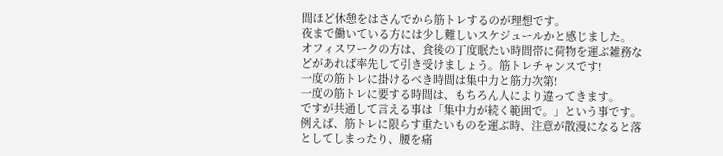間ほど休憩をはさんでから筋トレするのが理想です。
夜まで働いている方には少し難しいスケジュールかと感じました。
オフィスワークの方は、食後の丁度眠たい時間帯に荷物を運ぶ雑務などがあれば率先して引き受けましょう。筋トレチャンスです!
一度の筋トレに掛けるべき時間は集中力と筋力次第!
一度の筋トレに要する時間は、もちろん人により違ってきます。
ですが共通して言える事は「集中力が続く範囲で。」という事です。
例えば、筋トレに限らす重たいものを運ぶ時、注意が散漫になると落としてしまったり、腰を痛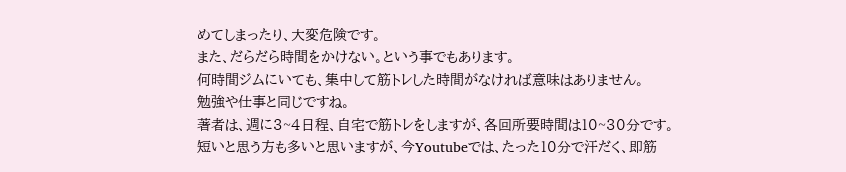めてしまったり、大変危険です。
また、だらだら時間をかけない。という事でもあります。
何時間ジムにいても、集中して筋トレした時間がなければ意味はありません。
勉強や仕事と同じですね。
著者は、週に3~4日程、自宅で筋トレをしますが、各回所要時間は10~30分です。
短いと思う方も多いと思いますが、今Youtubeでは、たった10分で汗だく、即筋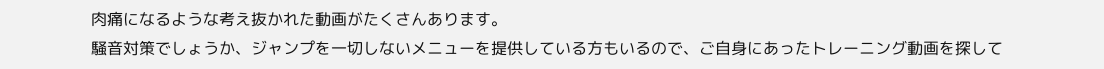肉痛になるような考え抜かれた動画がたくさんあります。
騒音対策でしょうか、ジャンプを一切しないメニューを提供している方もいるので、ご自身にあったトレーニング動画を探して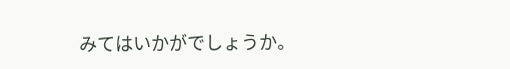みてはいかがでしょうか。